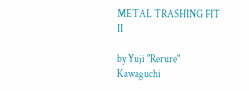METAL TRASHING FIT II

by Yuji "Rerure" Kawaguchi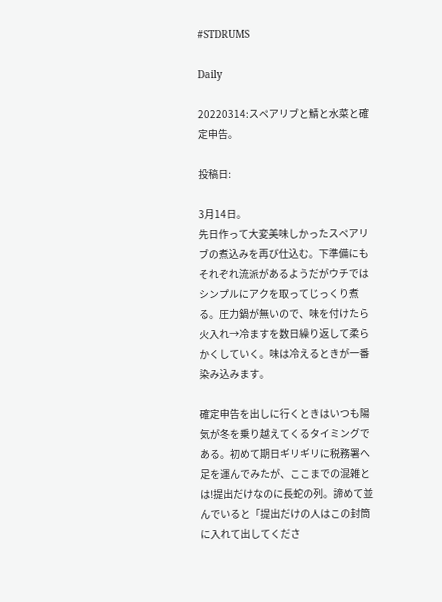#STDRUMS

Daily

20220314:スペアリブと鯖と水菜と確定申告。

投稿日:

3月14日。
先日作って大変美味しかったスペアリブの煮込みを再び仕込む。下準備にもそれぞれ流派があるようだがウチではシンプルにアクを取ってじっくり煮る。圧力鍋が無いので、味を付けたら火入れ→冷ますを数日繰り返して柔らかくしていく。味は冷えるときが一番染み込みます。

確定申告を出しに行くときはいつも陽気が冬を乗り越えてくるタイミングである。初めて期日ギリギリに税務署へ足を運んでみたが、ここまでの混雑とは!提出だけなのに長蛇の列。諦めて並んでいると「提出だけの人はこの封筒に入れて出してくださ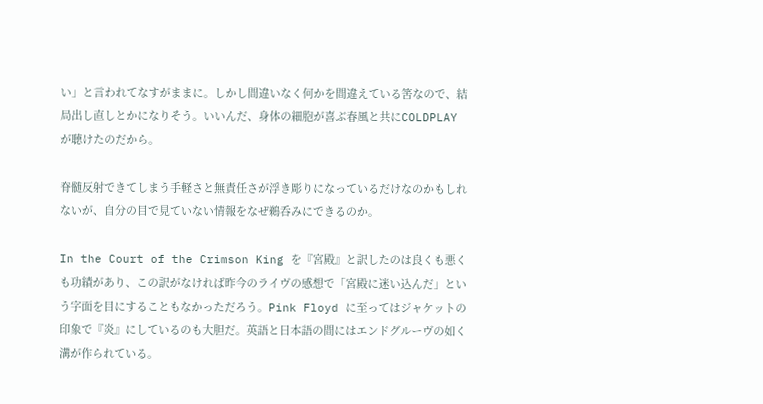い」と言われてなすがままに。しかし間違いなく何かを間違えている筈なので、結局出し直しとかになりそう。いいんだ、身体の細胞が喜ぶ春風と共にCOLDPLAY が聴けたのだから。

脊髄反射できてしまう手軽さと無責任さが浮き彫りになっているだけなのかもしれないが、自分の目で見ていない情報をなぜ鵜呑みにできるのか。

In the Court of the Crimson King を『宮殿』と訳したのは良くも悪くも功績があり、この訳がなければ昨今のライヴの感想で「宮殿に迷い込んだ」という字面を目にすることもなかっただろう。Pink Floyd に至ってはジャケットの印象で『炎』にしているのも大胆だ。英語と日本語の間にはエンドグルーヴの如く溝が作られている。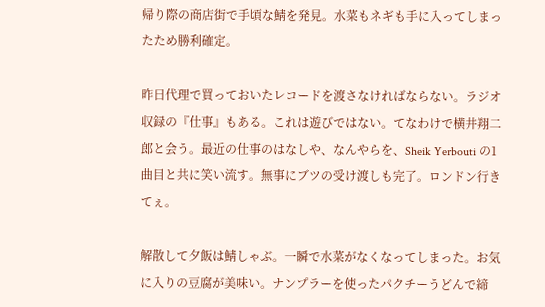帰り際の商店街で手頃な鯖を発見。水菜もネギも手に入ってしまったため勝利確定。

昨日代理で買っておいたレコードを渡さなければならない。ラジオ収録の『仕事』もある。これは遊びではない。てなわけで横井翔二郎と会う。最近の仕事のはなしや、なんやらを、Sheik Yerbouti の1曲目と共に笑い流す。無事にブツの受け渡しも完了。ロンドン行きてぇ。

解散して夕飯は鯖しゃぶ。一瞬で水菜がなくなってしまった。お気に入りの豆腐が美味い。ナンプラーを使ったパクチーうどんで締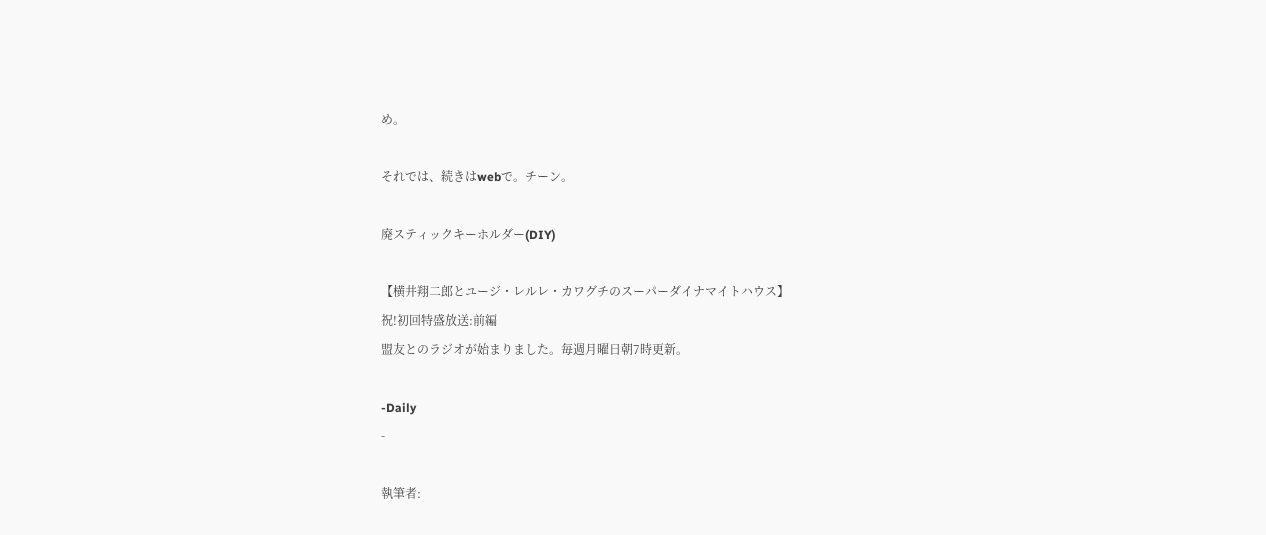め。

それでは、続きはwebで。チーン。

廃スティックキーホルダー(DIY)

【横井翔二郎とユージ・レルレ・カワグチのスーパーダイナマイトハウス】
祝!初回特盛放送:前編
盟友とのラジオが始まりました。毎週月曜日朝7時更新。

-Daily
-

執筆者: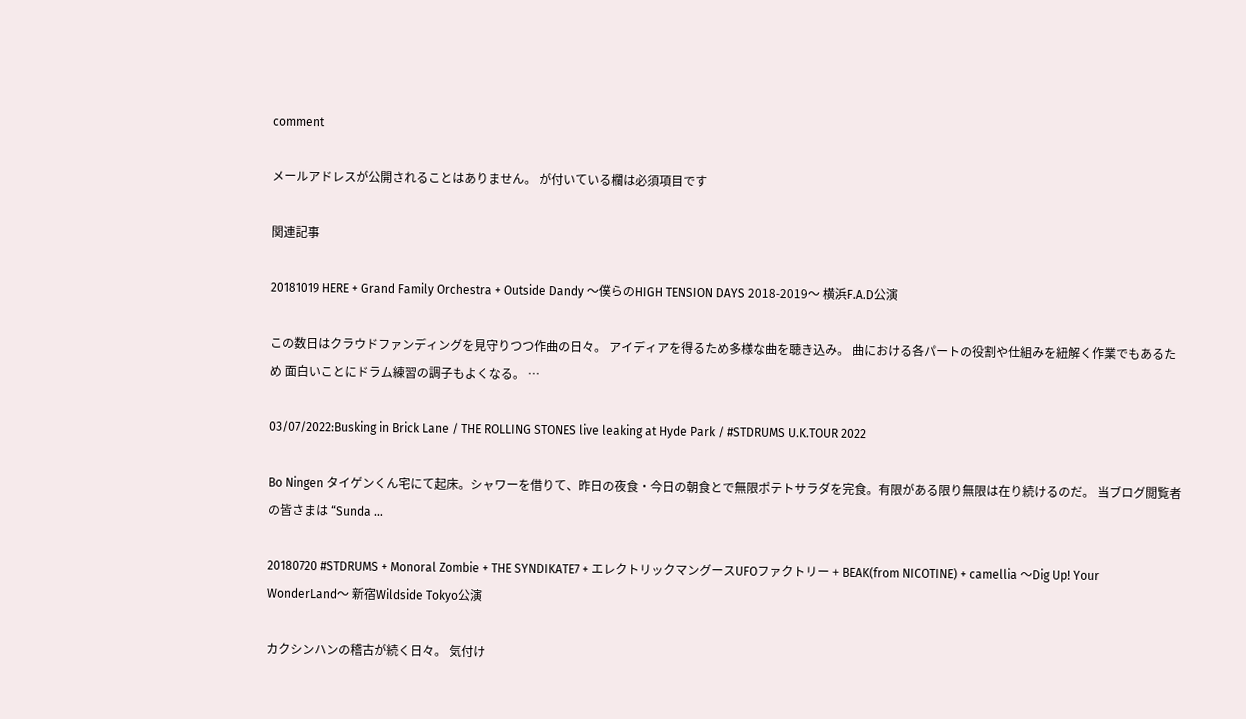comment

メールアドレスが公開されることはありません。 が付いている欄は必須項目です

関連記事

20181019 HERE + Grand Family Orchestra + Outside Dandy 〜僕らのHIGH TENSION DAYS 2018-2019〜 横浜F.A.D公演

この数日はクラウドファンディングを見守りつつ作曲の日々。 アイディアを得るため多様な曲を聴き込み。 曲における各パートの役割や仕組みを紐解く作業でもあるため 面白いことにドラム練習の調子もよくなる。 …

03/07/2022:Busking in Brick Lane / THE ROLLING STONES live leaking at Hyde Park / #STDRUMS U.K.TOUR 2022

Bo Ningen タイゲンくん宅にて起床。シャワーを借りて、昨日の夜食・今日の朝食とで無限ポテトサラダを完食。有限がある限り無限は在り続けるのだ。 当ブログ閲覧者の皆さまは “Sunda …

20180720 #STDRUMS + Monoral Zombie + THE SYNDIKATE7 + エレクトリックマングースUFOファクトリー + BEAK(from NICOTINE) + camellia 〜Dig Up! Your WonderLand〜 新宿Wildside Tokyo公演

カクシンハンの稽古が続く日々。 気付け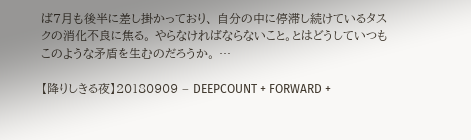ば7月も後半に差し掛かっており、 自分の中に停滞し続けているタスクの消化不良に焦る。 やらなければならないこと。とはどうしていつもこのような矛盾を生むのだろうか。 …

【降りしきる夜】20180909 – DEEPCOUNT + FORWARD +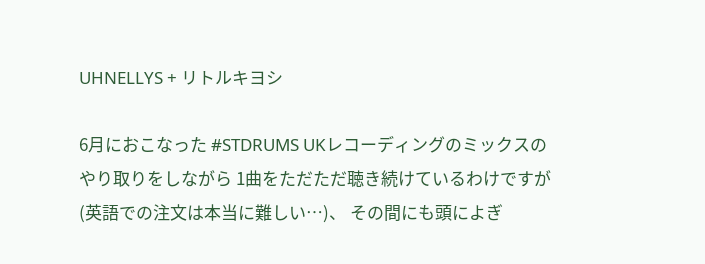UHNELLYS + リトルキヨシ

6月におこなった #STDRUMS UKレコーディングのミックスのやり取りをしながら 1曲をただただ聴き続けているわけですが(英語での注文は本当に難しい…)、 その間にも頭によぎ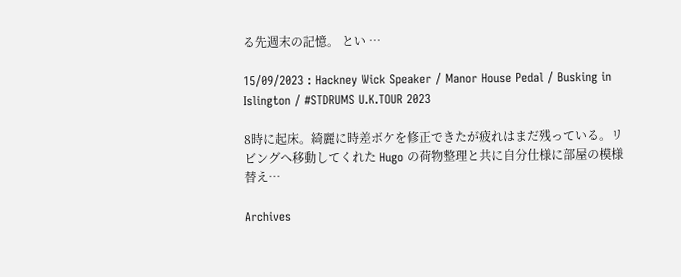る先週末の記憶。 とい …

15/09/2023 : Hackney Wick Speaker / Manor House Pedal / Busking in Islington / #STDRUMS U.K.TOUR 2023

8時に起床。綺麗に時差ボケを修正できたが疲れはまだ残っている。リビングへ移動してくれた Hugo の荷物整理と共に自分仕様に部屋の模様替え…

Archives